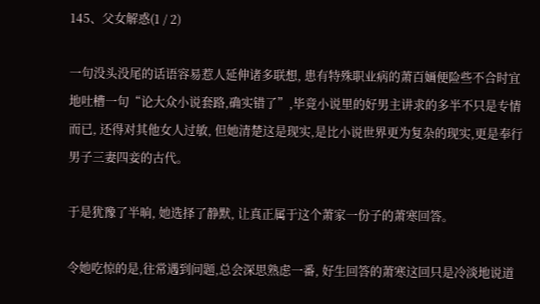145、父女解惑(1 / 2)

一句没头没尾的话语容易惹人延伸诸多联想, 患有特殊职业病的萧百婳便险些不合时宜地吐槽一句“论大众小说套路,确实错了”,毕竟小说里的好男主讲求的多半不只是专情而已, 还得对其他女人过敏, 但她清楚这是现实,是比小说世界更为复杂的现实,更是奉行男子三妻四妾的古代。

于是犹豫了半晌, 她选择了静默, 让真正属于这个萧家一份子的萧寒回答。

令她吃惊的是,往常遇到问题,总会深思熟虑一番, 好生回答的萧寒这回只是冷淡地说道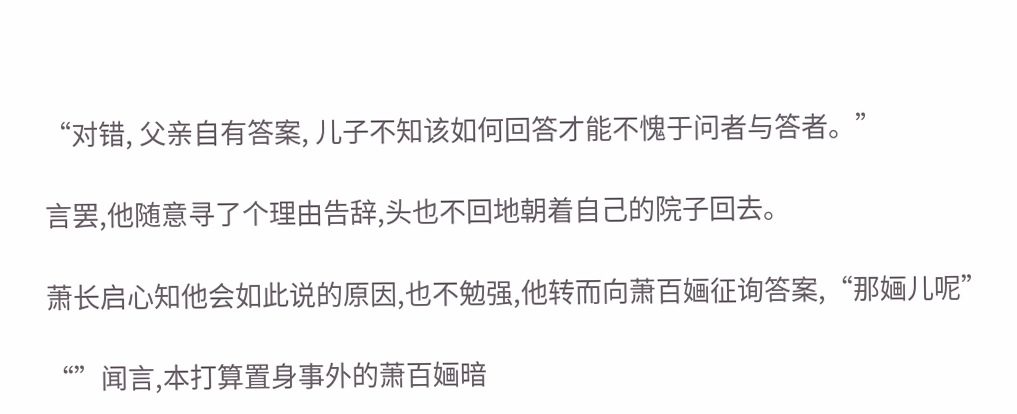“对错, 父亲自有答案, 儿子不知该如何回答才能不愧于问者与答者。”

言罢,他随意寻了个理由告辞,头也不回地朝着自己的院子回去。

萧长启心知他会如此说的原因,也不勉强,他转而向萧百婳征询答案,“那婳儿呢”

“”闻言,本打算置身事外的萧百婳暗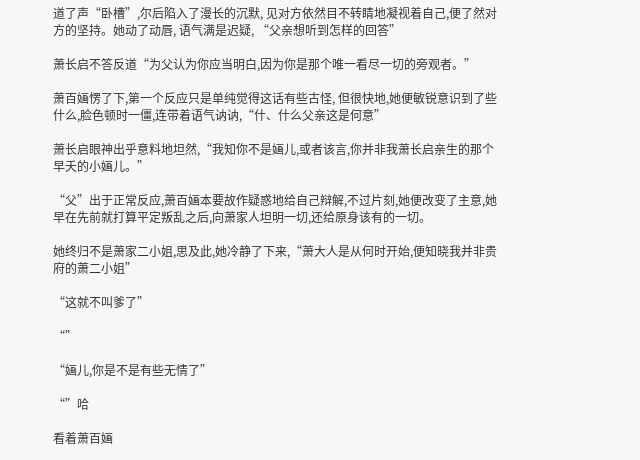道了声“卧槽”,尔后陷入了漫长的沉默, 见对方依然目不转睛地凝视着自己,便了然对方的坚持。她动了动唇, 语气满是迟疑, “父亲想听到怎样的回答”

萧长启不答反道“为父认为你应当明白,因为你是那个唯一看尽一切的旁观者。”

萧百婳愣了下,第一个反应只是单纯觉得这话有些古怪, 但很快地,她便敏锐意识到了些什么,脸色顿时一僵,连带着语气讷讷,“什、什么父亲这是何意”

萧长启眼神出乎意料地坦然,“我知你不是婳儿,或者该言,你并非我萧长启亲生的那个早夭的小婳儿。”

“父”出于正常反应,萧百婳本要故作疑惑地给自己辩解,不过片刻,她便改变了主意,她早在先前就打算平定叛乱之后,向萧家人坦明一切,还给原身该有的一切。

她终归不是萧家二小姐,思及此,她冷静了下来,“萧大人是从何时开始,便知晓我并非贵府的萧二小姐”

“这就不叫爹了”

“”

“婳儿,你是不是有些无情了”

“”哈

看着萧百婳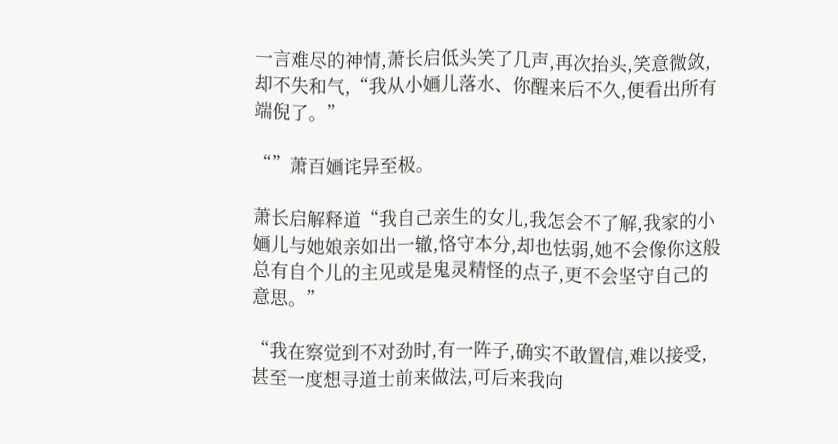一言难尽的神情,萧长启低头笑了几声,再次抬头,笑意微敛,却不失和气,“我从小婳儿落水、你醒来后不久,便看出所有端倪了。”

“”萧百婳诧异至极。

萧长启解释道“我自己亲生的女儿,我怎会不了解,我家的小婳儿与她娘亲如出一辙,恪守本分,却也怯弱,她不会像你这般总有自个儿的主见或是鬼灵精怪的点子,更不会坚守自己的意思。”

“我在察觉到不对劲时,有一阵子,确实不敢置信,难以接受,甚至一度想寻道士前来做法,可后来我向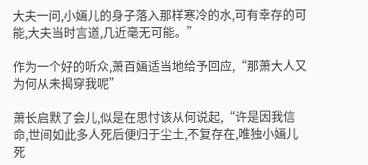大夫一问,小婳儿的身子落入那样寒冷的水,可有幸存的可能,大夫当时言道,几近毫无可能。”

作为一个好的听众,萧百婳适当地给予回应,“那萧大人又为何从未揭穿我呢”

萧长启默了会儿,似是在思忖该从何说起,“许是因我信命,世间如此多人死后便归于尘土,不复存在,唯独小婳儿死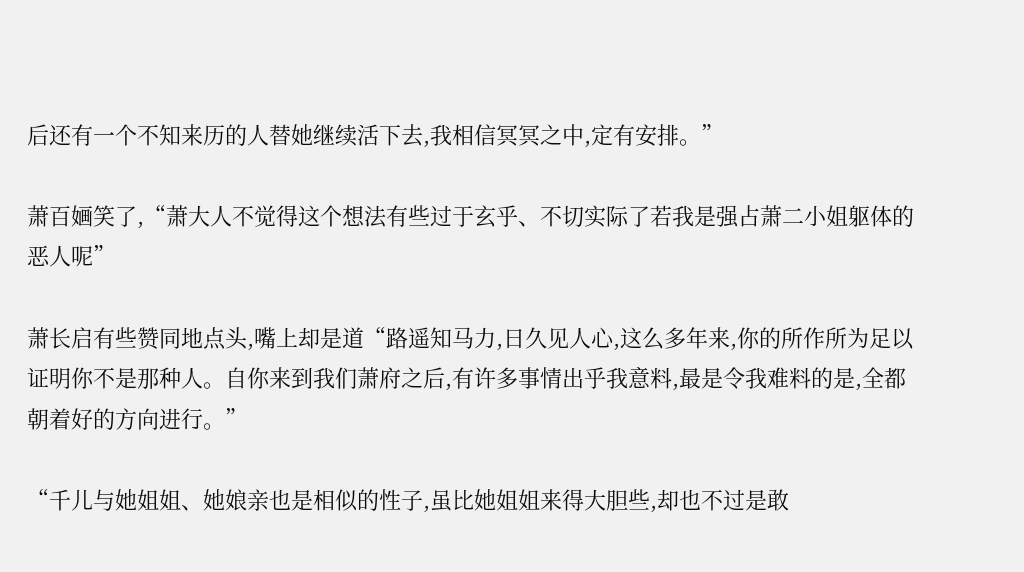后还有一个不知来历的人替她继续活下去,我相信冥冥之中,定有安排。”

萧百婳笑了,“萧大人不觉得这个想法有些过于玄乎、不切实际了若我是强占萧二小姐躯体的恶人呢”

萧长启有些赞同地点头,嘴上却是道“路遥知马力,日久见人心,这么多年来,你的所作所为足以证明你不是那种人。自你来到我们萧府之后,有许多事情出乎我意料,最是令我难料的是,全都朝着好的方向进行。”

“千儿与她姐姐、她娘亲也是相似的性子,虽比她姐姐来得大胆些,却也不过是敢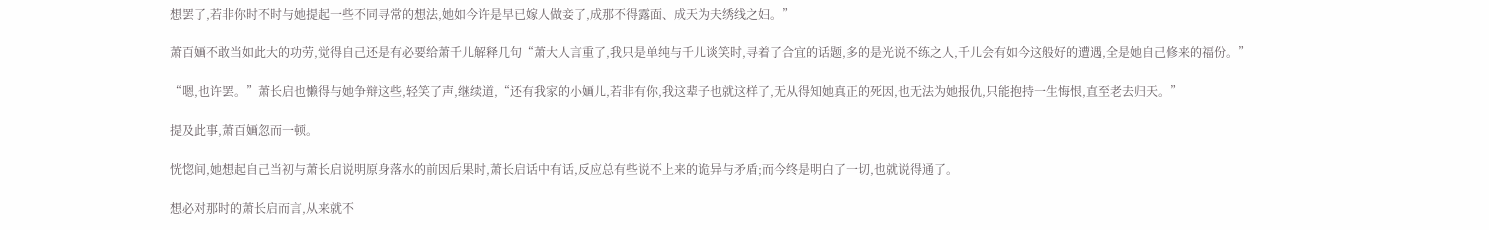想罢了,若非你时不时与她提起一些不同寻常的想法,她如今许是早已嫁人做妾了,成那不得露面、成天为夫绣线之妇。”

萧百婳不敢当如此大的功劳,觉得自己还是有必要给萧千儿解释几句“萧大人言重了,我只是单纯与千儿谈笑时,寻着了合宜的话题,多的是光说不练之人,千儿会有如今这般好的遭遇,全是她自己修来的福份。”

“嗯,也许罢。”萧长启也懒得与她争辩这些,轻笑了声,继续道,“还有我家的小婳儿,若非有你,我这辈子也就这样了,无从得知她真正的死因,也无法为她报仇,只能抱持一生悔恨,直至老去归天。”

提及此事,萧百婳忽而一顿。

恍惚间,她想起自己当初与萧长启说明原身落水的前因后果时,萧长启话中有话,反应总有些说不上来的诡异与矛盾;而今终是明白了一切,也就说得通了。

想必对那时的萧长启而言,从来就不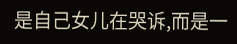是自己女儿在哭诉,而是一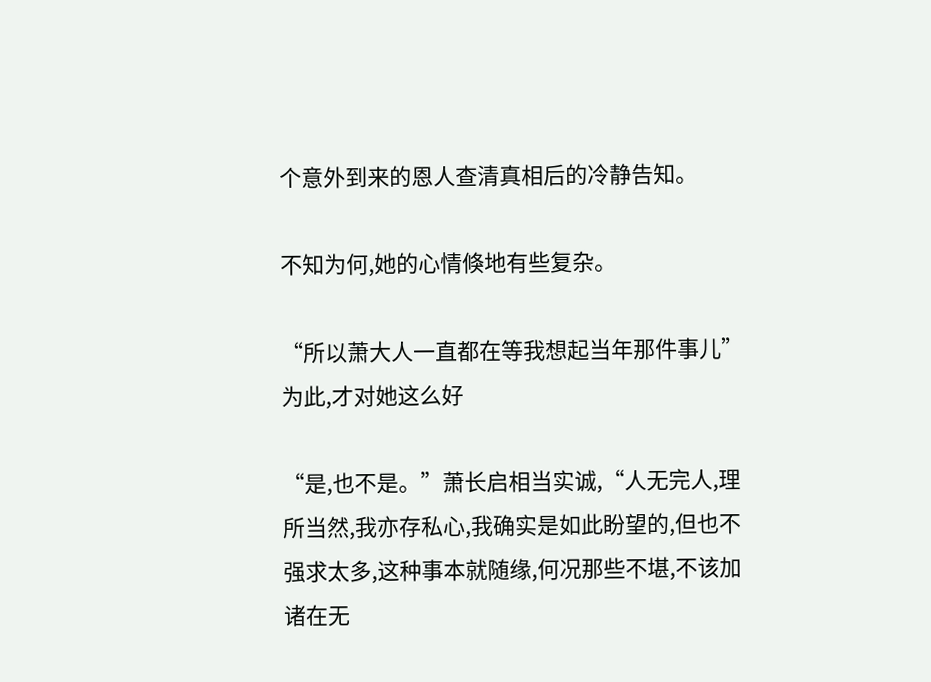个意外到来的恩人查清真相后的冷静告知。

不知为何,她的心情倏地有些复杂。

“所以萧大人一直都在等我想起当年那件事儿”为此,才对她这么好

“是,也不是。”萧长启相当实诚,“人无完人,理所当然,我亦存私心,我确实是如此盼望的,但也不强求太多,这种事本就随缘,何况那些不堪,不该加诸在无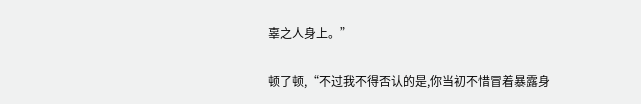辜之人身上。”

顿了顿,“不过我不得否认的是,你当初不惜冒着暴露身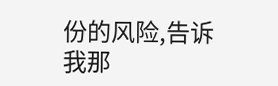份的风险,告诉我那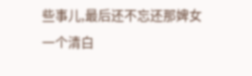些事儿,最后还不忘还那婢女一个清白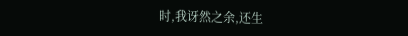时,我讶然之余,还生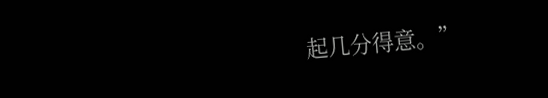起几分得意。”